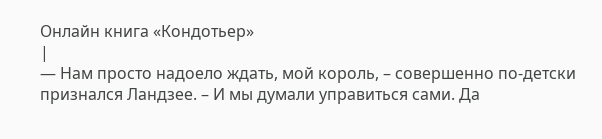Онлайн книга «Кондотьер»
|
— Нам просто надоело ждать, мой король, – совершенно по-детски признался Ландзее. – И мы думали управиться сами. Да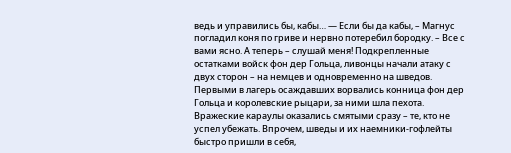ведь и управились бы, кабы… — Если бы да кабы, – Магнус погладил коня по гриве и нервно потеребил бородку. – Все с вами ясно. А теперь – слушай меня! Подкрепленные остатками войск фон дер Гольца, ливонцы начали атаку с двух сторон – на немцев и одновременно на шведов. Первыми в лагерь осаждавших ворвались конница фон дер Гольца и королевские рыцари, за ними шла пехота. Вражеские караулы оказались смятыми сразу – те, кто не успел убежать. Впрочем, шведы и их наемники-гофлейты быстро пришли в себя,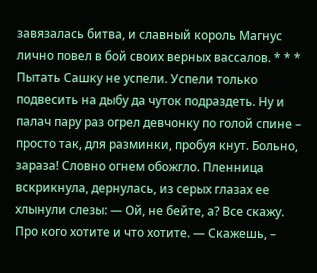завязалась битва, и славный король Магнус лично повел в бой своих верных вассалов. * * * Пытать Сашку не успели. Успели только подвесить на дыбу да чуток подраздеть. Ну и палач пару раз огрел девчонку по голой спине – просто так, для разминки, пробуя кнут. Больно, зараза! Словно огнем обожгло. Пленница вскрикнула, дернулась, из серых глазах ее хлынули слезы: — Ой, не бейте, а? Все скажу. Про кого хотите и что хотите. — Скажешь, –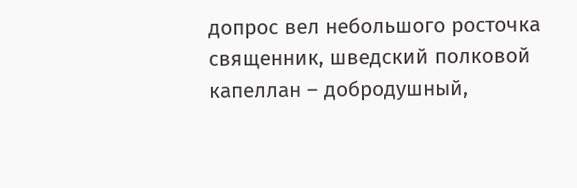допрос вел небольшого росточка священник, шведский полковой капеллан – добродушный,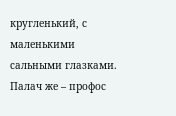кругленький, с маленькими сальными глазками. Палач же – профос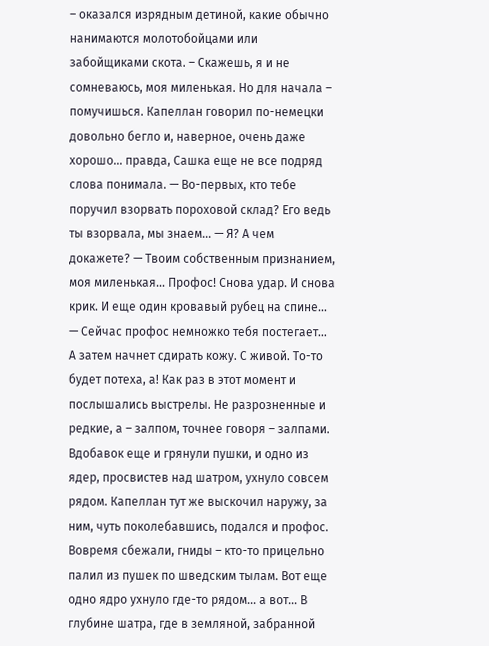– оказался изрядным детиной, какие обычно нанимаются молотобойцами или забойщиками скота. – Скажешь, я и не сомневаюсь, моя миленькая. Но для начала – помучишься. Капеллан говорил по-немецки довольно бегло и, наверное, очень даже хорошо… правда, Сашка еще не все подряд слова понимала. — Во-первых, кто тебе поручил взорвать пороховой склад? Его ведь ты взорвала, мы знаем… — Я? А чем докажете? — Твоим собственным признанием, моя миленькая… Профос! Снова удар. И снова крик. И еще один кровавый рубец на спине… — Сейчас профос немножко тебя постегает… А затем начнет сдирать кожу. С живой. То-то будет потеха, а! Как раз в этот момент и послышались выстрелы. Не разрозненные и редкие, а – залпом, точнее говоря – залпами. Вдобавок еще и грянули пушки, и одно из ядер, просвистев над шатром, ухнуло совсем рядом. Капеллан тут же выскочил наружу, за ним, чуть поколебавшись, подался и профос. Вовремя сбежали, гниды – кто-то прицельно палил из пушек по шведским тылам. Вот еще одно ядро ухнуло где-то рядом… а вот… В глубине шатра, где в земляной, забранной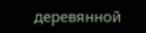деревянной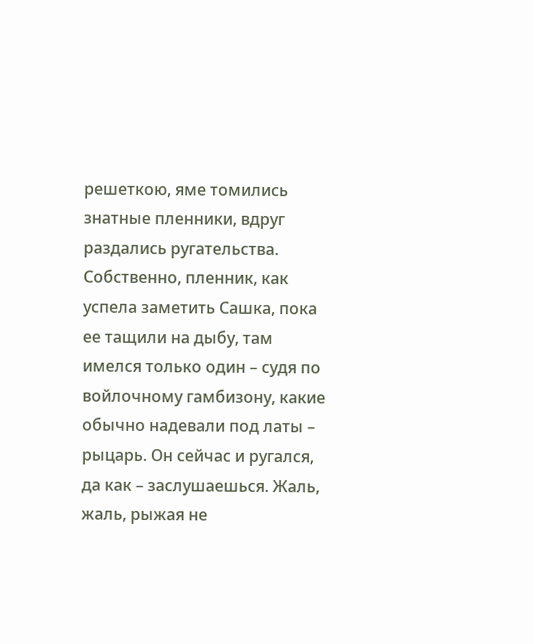решеткою, яме томились знатные пленники, вдруг раздались ругательства. Собственно, пленник, как успела заметить Сашка, пока ее тащили на дыбу, там имелся только один – судя по войлочному гамбизону, какие обычно надевали под латы – рыцарь. Он сейчас и ругался, да как – заслушаешься. Жаль, жаль, рыжая не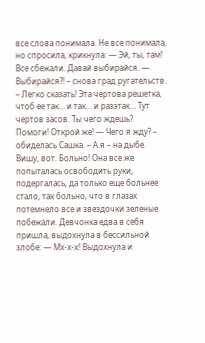все слова понимала. Не все понимала, но спросила, крикнула: — Эй, ты, там! Все сбежали. Давай выбирайся. — Выбирайся?! – снова град ругательств. – Легко сказать! Эта чертова решетка, чтоб ее так… и так… и разэтак… Тут чертов засов. Ты чего ждешь? Помоги! Открой же! — Чего я жду? – обиделась Сашка. – А я – на дыбе. Вишу, вот. Больно! Она все же попыталась освободить руки, подергалась, да только еще больнее стало, так больно, что в глазах потемнело все и звездочки зеленые побежали. Девчонка едва в себя пришла, выдохнула в бессильной злобе: — Мх-х-х! Выдохнула и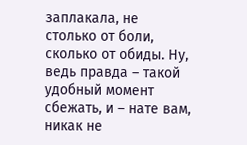заплакала, не столько от боли, сколько от обиды. Ну, ведь правда – такой удобный момент сбежать, и – нате вам, никак не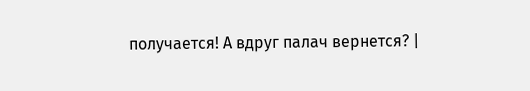получается! А вдруг палач вернется? |